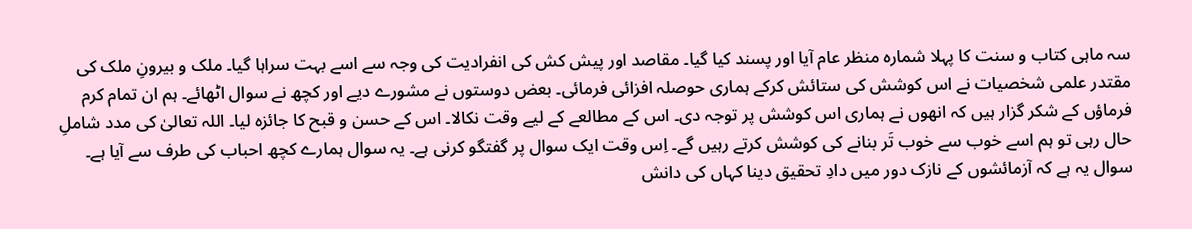سہ ماہی کتاب و سنت کا پہلا شمارہ منظر عام آیا اور پسند کیا گیا۔ مقاصد اور پیش کش کی انفرادیت کی وجہ سے اسے بہت سراہا گیا۔ ملک و بیرونِ ملک کی مقتدر علمی شخصیات نے اس کوشش کی ستائش کرکے ہماری حوصلہ افزائی فرمائی۔ بعض دوستوں نے مشورے دیے اور کچھ نے سوال اٹھائے۔ ہم ان تمام کرم فرماؤں کے شکر گزار ہیں کہ انھوں نے ہماری اس کوشش پر توجہ دی۔ اس کے مطالعے کے لیے وقت نکالا۔ اس کے حسن و قبح کا جائزہ لیا۔ اللہ تعالیٰ کی مدد شاملِ حال رہی تو ہم اسے خوب سے خوب تَر بنانے کی کوشش کرتے رہیں گے۔ اِس وقت ایک سوال پر گفتگو کرنی ہے۔ یہ سوال ہمارے کچھ احباب کی طرف سے آیا ہے۔
سوال یہ ہے کہ آزمائشوں کے نازک دور میں دادِ تحقیق دینا کہاں کی دانش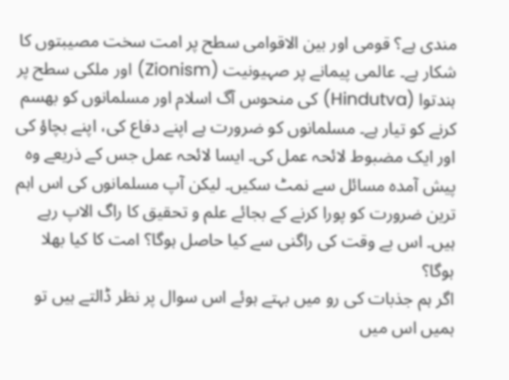مندی ہے؟ قومی اور بین الاقوامی سطح پر امت سخت مصیبتوں کا شکار ہے۔ عالمی پیمانے پر صہیونیت (Zionism) اور ملکی سطح پر ہندتوا (Hindutva) کی منحوس آگ اسلام اور مسلمانوں کو بھسم کرنے کو تیار ہے۔ مسلمانوں کو ضرورت ہے اپنے دفاع کی، اپنے بچاؤ کی اور ایک مضبوط لائحہ عمل کی۔ ایسا لائحہ عمل جس کے ذریعے وہ پیش آمدہ مسائل سے نمٹ سکیں۔ لیکن آپ مسلمانوں کی اس اہم ترین ضرورت کو پورا کرنے کے بجائے علم و تحقیق کا راگ الاپ رہے ہیں۔ اس بے وقت کی راگنی سے کیا حاصل ہوگا؟ امت کا کیا بھلا ہوگا؟
اگر ہم جذبات کی رو میں بہتے ہوئے اس سوال پر نظر ڈالتے ہیں تو ہمیں اس میں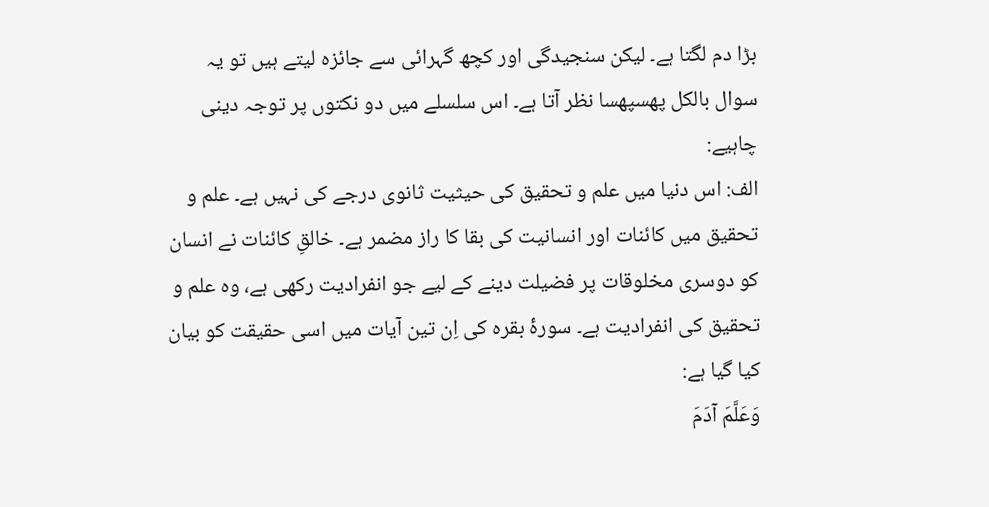بڑا دم لگتا ہے۔ لیکن سنجیدگی اور کچھ گہرائی سے جائزہ لیتے ہیں تو یہ سوال بالکل پھسپھسا نظر آتا ہے۔ اس سلسلے میں دو نکتوں پر توجہ دینی چاہیے:
الف: اس دنیا میں علم و تحقیق کی حیثیت ثانوی درجے کی نہیں ہے۔ علم و تحقیق میں کائنات اور انسانیت کی بقا کا راز مضمر ہے۔ خالقِ کائنات نے انسان کو دوسری مخلوقات پر فضیلت دینے کے لیے جو انفرادیت رکھی ہے، وہ علم و تحقیق کی انفرادیت ہے۔ سورۂ بقرہ کی اِن تین آیات میں اسی حقیقت کو بیان کیا گیا ہے:
وَعَلَّمَ آدَمَ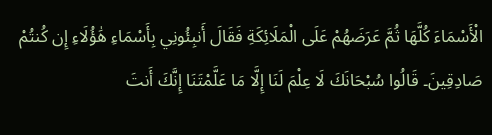الْأَسْمَاءَ كُلَّهَا ثُمَّ عَرَضَهُمْ عَلَى الْمَلَائِكَةِ فَقَالَ أَنبِئُونِي بِأَسْمَاءِ هَٰؤُلَاءِ إِن كُنتُمْ صَادِقِينَ۔ قَالُوا سُبْحَانَكَ لَا عِلْمَ لَنَا إِلَّا مَا عَلَّمْتَنَا إِنَّكَ أَنتَ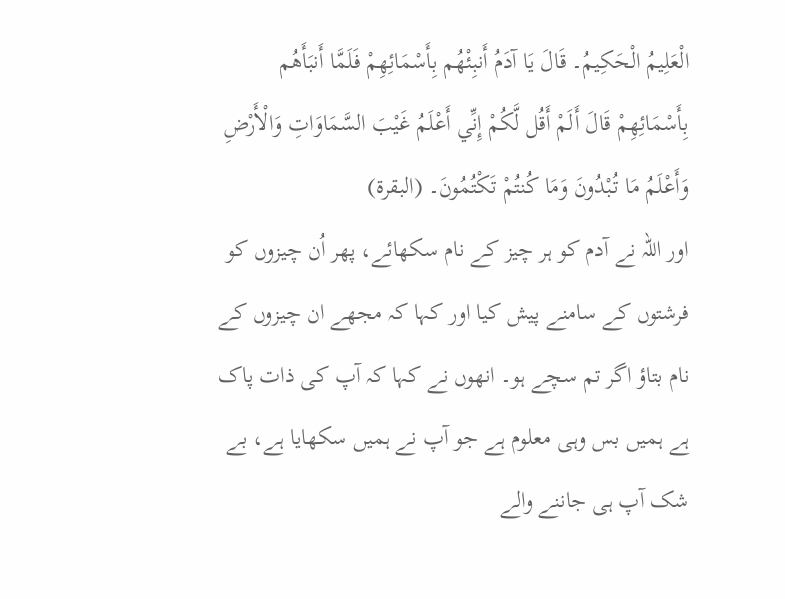الْعَلِيمُ الْحَكِيمُ۔ قَالَ يَا آدَمُ أَنبِئْهُم بِأَسْمَائِهِمْ فَلَمَّا أَنبَأَهُم بِأَسْمَائِهِمْ قَالَ أَلَمْ أَقُل لَّكُمْ إِنِّي أَعْلَمُ غَيْبَ السَّمَاوَاتِ وَالْأَرْضِ وَأَعْلَمُ مَا تُبْدُونَ وَمَا كُنتُمْ تَكْتُمُونَ۔ (البقرة)
اور اللہ نے آدم کو ہر چیز کے نام سکھائے، پھر اُن چیزوں کو فرشتوں کے سامنے پیش کیا اور کہا کہ مجھے ان چیزوں کے نام بتاؤ اگر تم سچے ہو۔ انھوں نے کہا کہ آپ کی ذات پاک ہے ہمیں بس وہی معلوم ہے جو آپ نے ہمیں سکھایا ہے، بے شک آپ ہی جاننے والے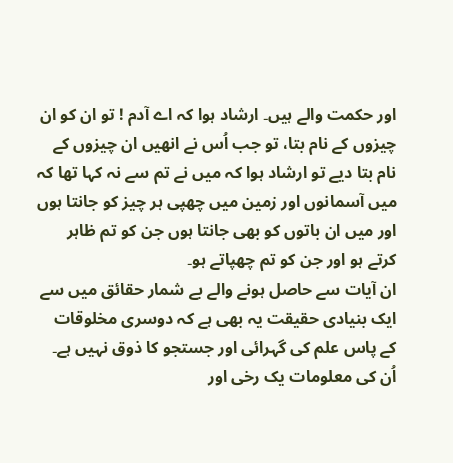اور حکمت والے ہیں۔ ارشاد ہوا کہ اے آدم ! تو ان کو ان چیزوں کے نام بتا، تو جب اُس نے انھیں ان چیزوں کے نام بتا دیے تو ارشاد ہوا کہ میں نے تم سے نہ کہا تھا کہ میں آسمانوں اور زمین میں چھپی ہر چیز کو جانتا ہوں اور میں ان باتوں کو بھی جانتا ہوں جن کو تم ظاہر کرتے ہو اور جن کو تم چھپاتے ہو۔
ان آیات سے حاصل ہونے والے بے شمار حقائق میں سے ایک بنیادی حقیقت یہ بھی ہے کہ دوسری مخلوقات کے پاس علم کی گہرائی اور جستجو کا ذوق نہیں ہے۔ اُن کی معلومات یک رخی اور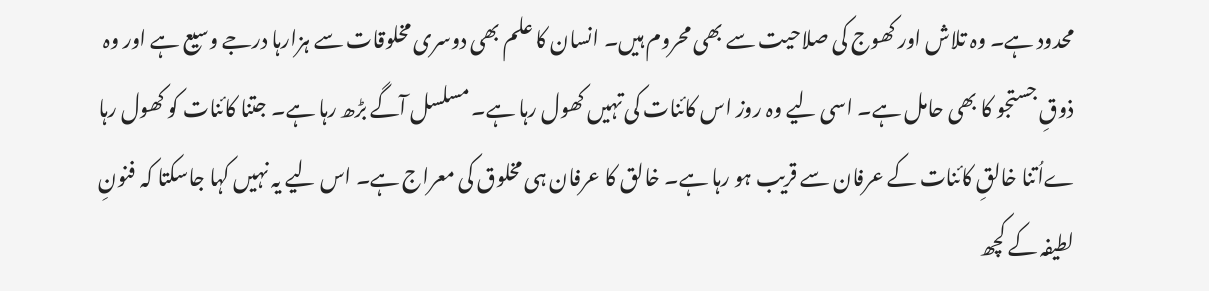محدود ہے۔ وہ تلاش اور کھوج کی صلاحیت سے بھی محروم ہیں۔ انسان کا علم بھی دوسری مخلوقات سے ہزارہا درجے وسیع ہے اور وہ ذوقِ جستجو کا بھی حامل ہے۔ اسی لیے وہ روز اس کائنات کی تہیں کھول رہا ہے۔ مسلسل آگے بڑھ رہا ہے۔ جتنا کائنات کو کھول رہا ےاُتنا خالقِ کائنات کے عرفان سے قریب ہو رہا ہے۔ خالق کا عرفان ہی مخلوق کی معراج ہے۔ اس لیے یہ نہیں کہا جاسکتا کہ فنونِ لطیفہ کے کچھ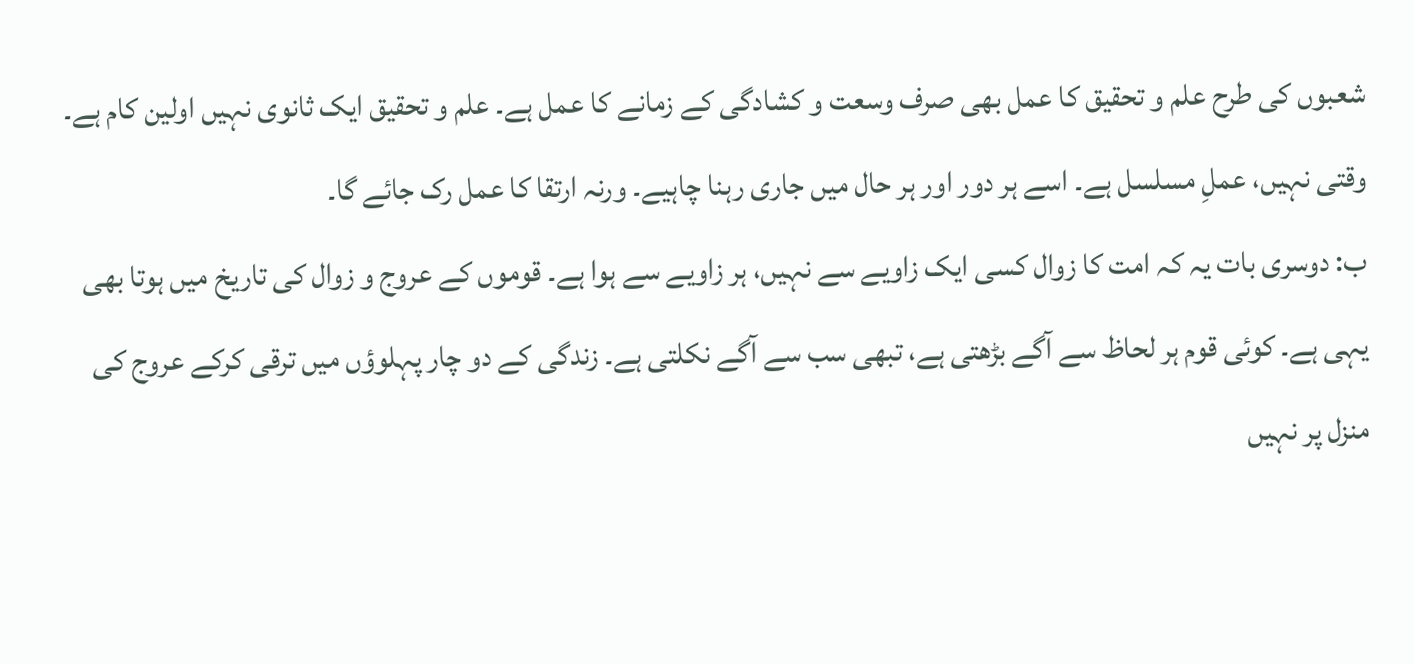شعبوں کی طرح علم و تحقیق کا عمل بھی صرف وسعت و کشادگی کے زمانے کا عمل ہے۔ علم و تحقیق ایک ثانوی نہیں اولین کام ہے۔ وقتی نہیں، عملِ مسلسل ہے۔ اسے ہر دور اور ہر حال میں جاری رہنا چاہیے۔ ورنہ ارتقا کا عمل رک جائے گا۔
ب: دوسری بات یہ کہ امت کا زوال کسی ایک زاویے سے نہیں، ہر زاویے سے ہوا ہے۔ قوموں کے عروج و زوال کی تاریخ میں ہوتا بھی یہی ہے۔ کوئی قوم ہر لحاظ سے آگے بڑھتی ہے، تبھی سب سے آگے نکلتی ہے۔ زندگی کے دو چار پہلوؤں میں ترقی کرکے عروج کی منزل پر نہیں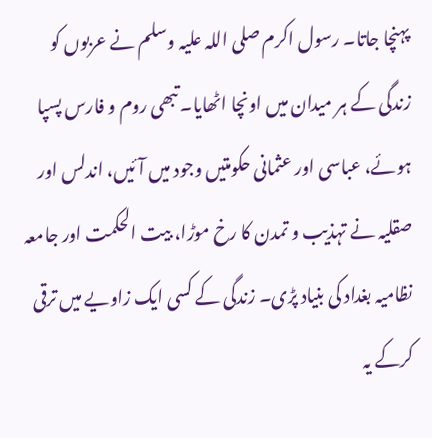پہنچا جاتا۔ رسول اکرم صلی اللہ علیہ وسلم نے عربوں کو زندگی کے ہر میدان میں اونچا اٹھایا۔ تبھی روم و فارس پسپا ہوئے، عباسی اور عثمانی حکومتیں وجود میں آئیں، اندلس اور صقلیہ نے تہذیب و تمدن کا رخ موڑا، بیت الحکمت اور جامعہ نظامیہ بغداد کی بنیاد پڑی۔ زندگی کے کسی ایک زاویے میں ترقی کرکے یہ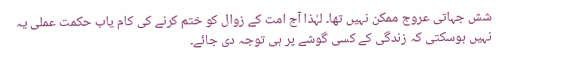شش جہاتی عروج ممکن نہیں تھا۔ لہٰذا آج امت کے زوال کو ختم کرنے کی کام یاب حکمت عملی یہ نہیں ہوسکتی کہ زندگی کے کسی گوشے پر ہی توجہ دی جائے۔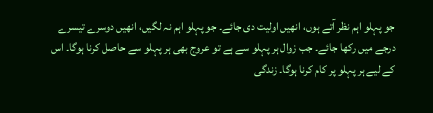جو پہلو اہم نظر آتے ہوں، انھیں اولیت دی جائے۔ جو پہلو اہم نہ لگیں، انھیں دوسرے تیسرے درجے میں رکھا جائے۔ جب زوال ہر پہلو سے ہے تو عروج بھی ہر پہلو سے حاصل کرنا ہوگا۔ اس کے لیے ہر پہلو پر کام کرنا ہوگا۔ زندگی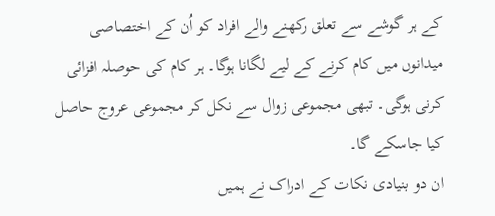کے ہر گوشے سے تعلق رکھنے والے افراد کو اُن کے اختصاصی میدانوں میں کام کرنے کے لیے لگانا ہوگا۔ ہر کام کی حوصلہ افزائی کرنی ہوگی۔ تبھی مجموعی زوال سے نکل کر مجموعی عروج حاصل کیا جاسکے گا۔
ان دو بنیادی نکات کے ادراک نے ہمیں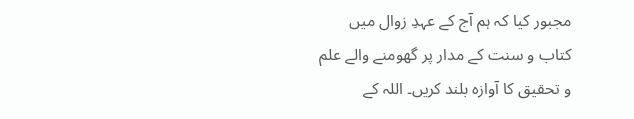مجبور کیا کہ ہم آج کے عہدِ زوال میں کتاب و سنت کے مدار پر گھومنے والے علم و تحقیق کا آوازہ بلند کریں۔ اللہ کے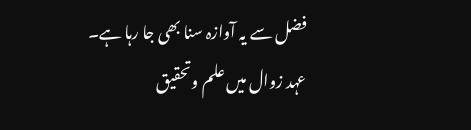فضل سے یہ آوازہ سنا بھی جا رہا ہے۔
عہد زوال میں علم وتحقیق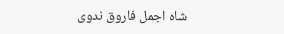شاہ اجمل فاروق ندوی